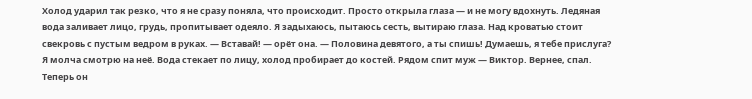Холод ударил так резко, что я не сразу поняла, что происходит. Просто открыла глаза — и не могу вдохнуть. Ледяная вода заливает лицо, грудь, пропитывает одеяло. Я задыхаюсь, пытаюсь сесть, вытираю глаза. Над кроватью стоит свекровь с пустым ведром в руках. — Вставай! — орёт она. — Половина девятого, а ты спишь! Думаешь, я тебе прислуга? Я молча смотрю на неё. Вода стекает по лицу, холод пробирает до костей. Рядом спит муж — Виктор. Вернее, спал. Теперь он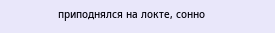приподнялся на локте, сонно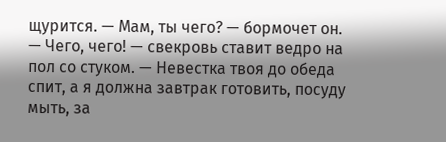щурится. — Мам, ты чего? — бормочет он. — Чего, чего! — свекровь ставит ведро на пол со стуком. — Невестка твоя до обеда спит, а я должна завтрак готовить, посуду мыть, за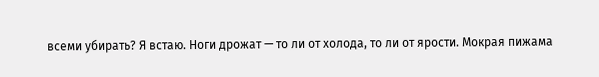всеми убирать? Я встаю. Ноги дрожат — то ли от холода, то ли от ярости. Мокрая пижама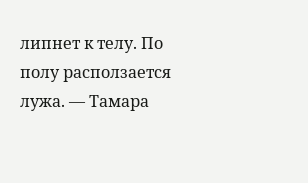липнет к телу. По полу расползается лужа. — Тамара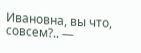Ивановна, вы что, совсем?.. —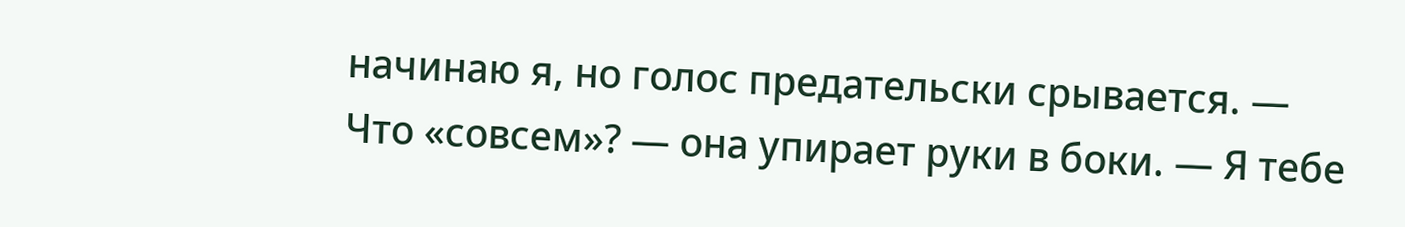начинаю я, но голос предательски срывается. — Что «совсем»? — она упирает руки в боки. — Я тебе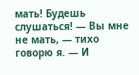мать! Будешь слушаться! — Вы мне не мать, — тихо говорю я. — И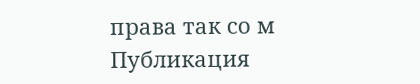права так со м
Публикация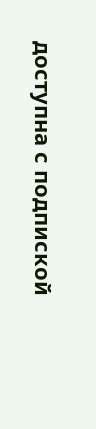доступна с подпиской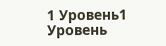1 Уровень1 Уровень